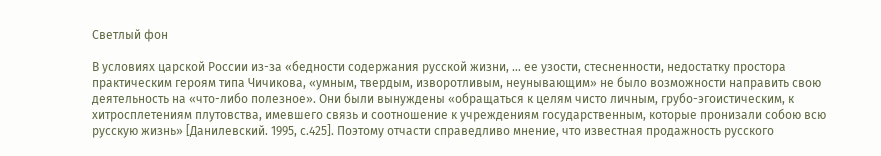Светлый фон

В условиях царской России из-за «бедности содержания русской жизни, … ее узости, стесненности, недостатку простора практическим героям типа Чичикова, «умным, твердым, изворотливым, неунывающим» не было возможности направить свою деятельность на «что-либо полезное». Они были вынуждены «обращаться к целям чисто личным, грубо-эгоистическим, к хитросплетениям плутовства, имевшего связь и соотношение к учреждениям государственным, которые пронизали собою всю русскую жизнь» [Данилевский. 1995, с.425]. Поэтому отчасти справедливо мнение, что известная продажность русского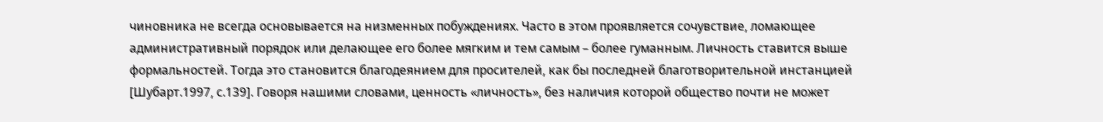чиновника не всегда основывается на низменных побуждениях. Часто в этом проявляется сочувствие, ломающее административный порядок или делающее его более мягким и тем самым – более гуманным. Личность ставится выше формальностей. Тогда это становится благодеянием для просителей, как бы последней благотворительной инстанцией [Шубарт.1997, с.139]. Говоря нашими словами, ценность «личность», без наличия которой общество почти не может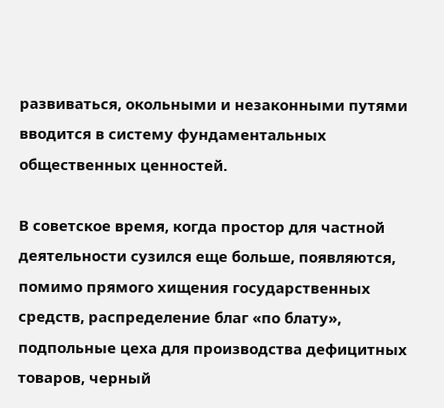развиваться, окольными и незаконными путями вводится в систему фундаментальных общественных ценностей.

В советское время, когда простор для частной деятельности сузился еще больше, появляются, помимо прямого хищения государственных средств, распределение благ «по блату», подпольные цеха для производства дефицитных товаров, черный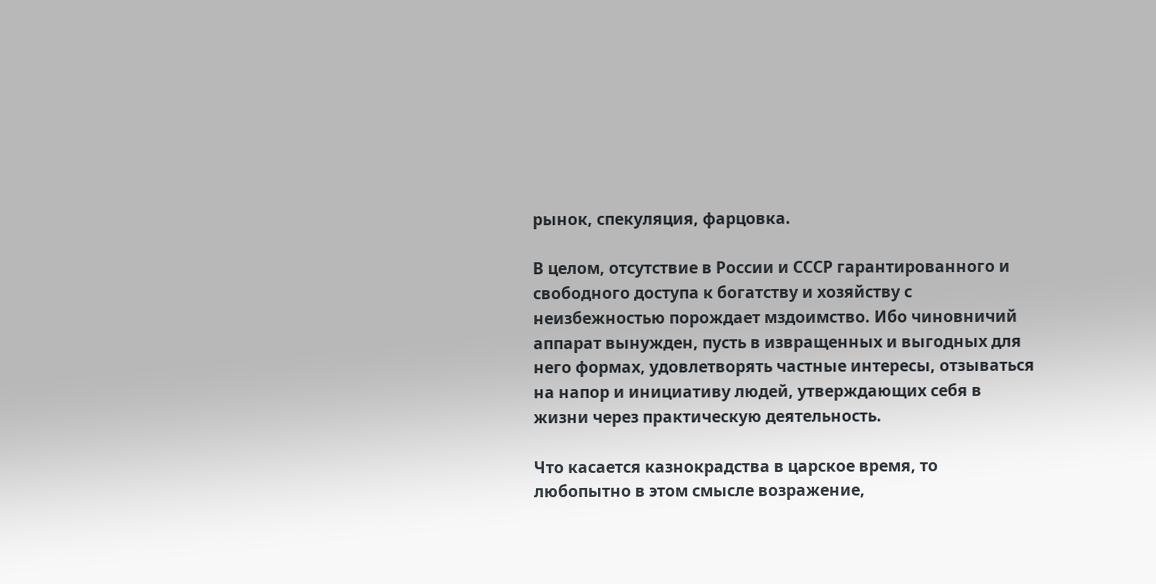рынок, спекуляция, фарцовка.

В целом, отсутствие в России и СССР гарантированного и свободного доступа к богатству и хозяйству с неизбежностью порождает мздоимство. Ибо чиновничий аппарат вынужден, пусть в извращенных и выгодных для него формах, удовлетворять частные интересы, отзываться на напор и инициативу людей, утверждающих себя в жизни через практическую деятельность.

Что касается казнокрадства в царское время, то любопытно в этом смысле возражение,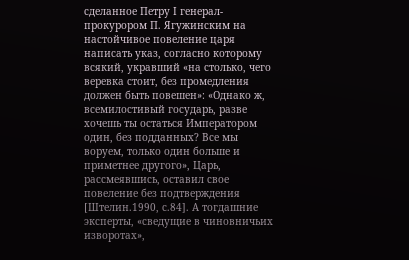сделанное Петру I генерал-прокурором П. Ягужинским на настойчивое повеление царя написать указ, согласно которому всякий, укравший «на столько, чего веревка стоит, без промедления должен быть повешен»: «Однако ж, всемилостивый государь, разве хочешь ты остаться Императором один, без подданных? Все мы воруем, только один больше и приметнее другого», Царь, рассмеявшись, оставил свое повеление без подтверждения [Штелин.1990, с.84]. А тогдашние эксперты, «сведущие в чиновничьих изворотах»,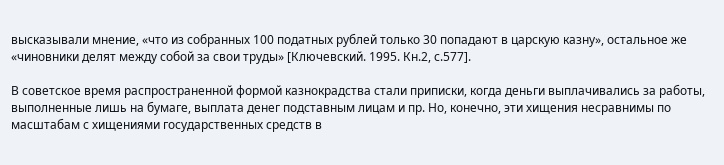высказывали мнение, «что из собранных 100 податных рублей только 30 попадают в царскую казну», остальное же «чиновники делят между собой за свои труды» [Ключевский. 1995. Кн.2, с.577].

В советское время распространенной формой казнокрадства стали приписки, когда деньги выплачивались за работы, выполненные лишь на бумаге, выплата денег подставным лицам и пр. Но, конечно, эти хищения несравнимы по масштабам с хищениями государственных средств в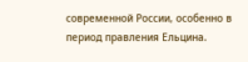современной России, особенно в период правления Ельцина.